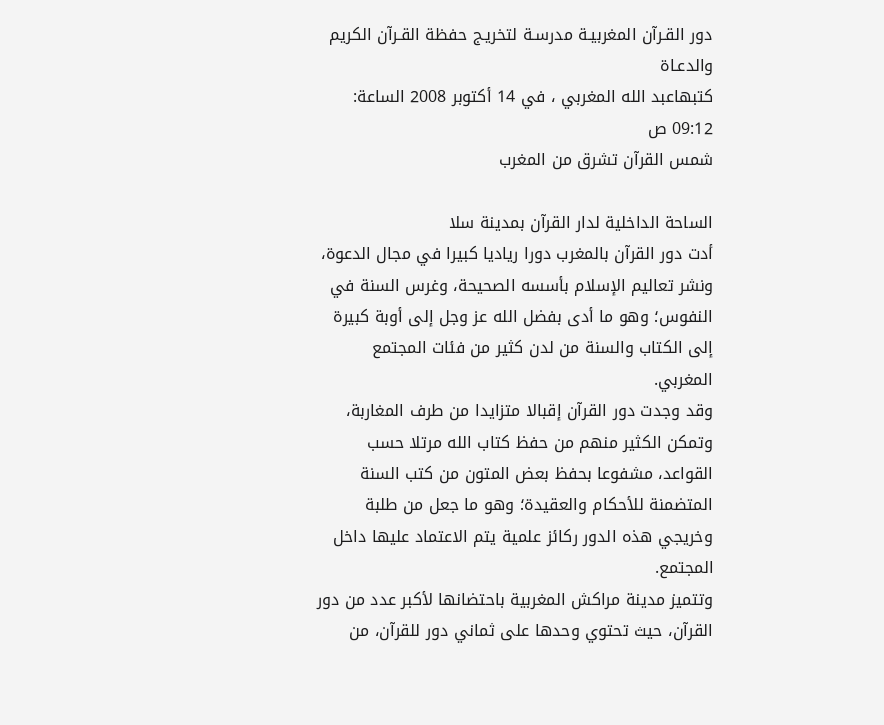دور القـرآن المغربيـة مدرسـة لتخريـج حفظة القـرآن الكريم والدعـاة
كتبهاعبد الله المغربي ، في 14 أكتوبر 2008 الساعة: 09:12 ص
شمس القرآن تشرق من المغرب

الساحة الداخلية لدار القرآن بمدينة سلا
أدت دور القرآن بالمغرب دورا رياديا كبيرا في مجال الدعوة، ونشر تعاليم الإسلام بأسسه الصحيحة، وغرس السنة في النفوس؛ وهو ما أدى بفضل الله عز وجل إلى أوبة كبيرة إلى الكتاب والسنة من لدن كثير من فئات المجتمع المغربي.
وقد وجدت دور القرآن إقبالا متزايدا من طرف المغاربة، وتمكن الكثير منهم من حفظ كتاب الله مرتلا حسب القواعد، مشفوعا بحفظ بعض المتون من كتب السنة المتضمنة للأحكام والعقيدة؛ وهو ما جعل من طلبة وخريجي هذه الدور ركائز علمية يتم الاعتماد عليها داخل المجتمع.
وتتميز مدينة مراكش المغربية باحتضانها لأكبر عدد من دور القرآن، حيث تحتوي وحدها على ثماني دور للقرآن، من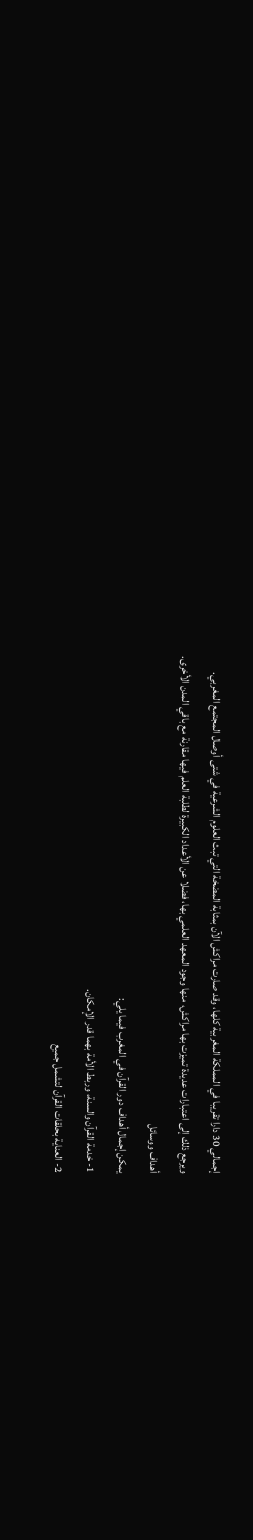إجمالي 30 دارا تقريبا في المملكة المغربية كلها، وقد صارت مراكش الآن بمثابة المضخة التي تبث العلوم الشرعية في شتى أوصال المجتمع المغربي.
ويرجع ذلك إلى اعتبارات عديدة تميزت بها مراكش، منها وجود المعهد العلمي بها، فضلا عن الأعداد الكبيرة لطلبة العلم فيها مقارنة مع باقي المدن الأخرى.
أهداف ووسائل
يمكن إجمال أهداف دور القرآن في المغرب فيما يلي:
1- خدمة القرآن والسنة، وربط الأمة بهما قدر الإمكان.
2- العناية بحلقات القرآن لتشمل جميع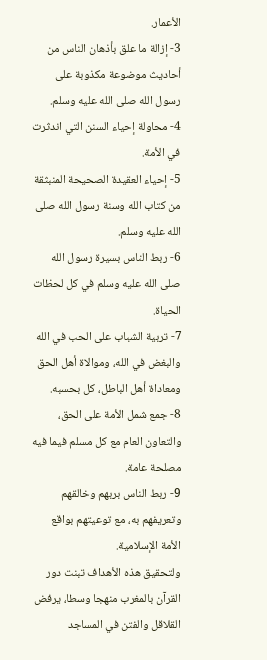الأعمار.
3- إزالة ما علق بأذهان الناس من أحاديث موضوعة مكذوبة على رسول الله صلى الله عليه وسلم.
4- محاولة إحياء السنن التي اندثرت في الأمة.
5- إحياء العقيدة الصحيحة المنبثقة من كتاب الله وسنة رسول الله صلى الله عليه وسلم.
6- ربط الناس بسيرة رسول الله صلى الله عليه وسلم في كل لحظات الحياة.
7- تربية الشباب على الحب في الله والبغض في الله، وموالاة أهل الحق ومعاداة أهل الباطل، كل بحسبه.
8- جمع شمل الأمة على الحق، والتعاون العام مع كل مسلم فيما فيه مصلحة عامة.
9- ربط الناس بربهم وخالقهم وتعريفهم به، مع توعيتهم بواقع الأمة الإسلامية.
ولتحقيق هذه الأهداف تبنت دور القرآن بالمغرب منهجا وسطا، يرفض القلاقل والفتن في المساجد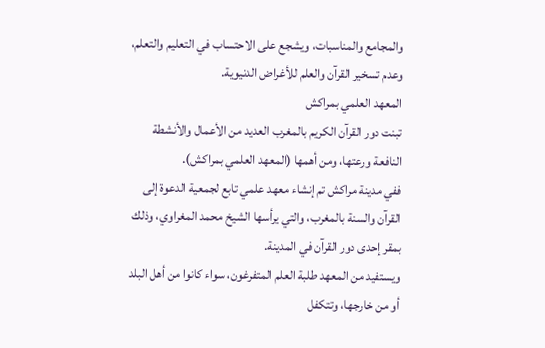والمجامع والمناسبات، ويشجع على الاحتساب في التعليم والتعلم، وعدم تسخير القرآن والعلم للأغراض الدنيوية.
المعهد العلمي بمراكش
تبنت دور القرآن الكريم بالمغرب العديد من الأعمال والأنشطة النافعة ورعتها، ومن أهمها (المعهد العلمي بمراكش).
ففي مدينة مراكش تم إنشاء معهد علمي تابع لجمعية الدعوة إلى القرآن والسنة بالمغرب، والتي يرأسها الشيخ محمد المغراوي، وذلك بمقر إحدى دور القرآن في المدينة.
ويستفيد من المعهد طلبة العلم المتفرغون، سواء كانوا من أهل البلد أو من خارجها، وتتكفل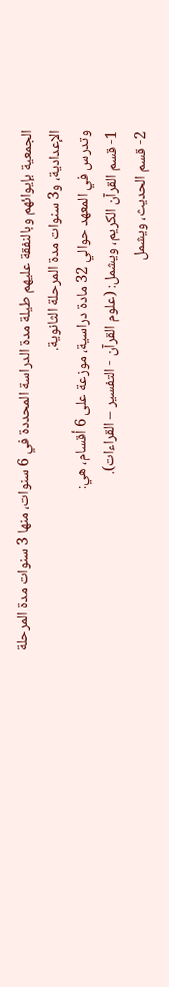الجمعية بإيوائهم وبالنفقة عليهم طيلة مدة الدراسة المحددة في 6 سنوات، منها 3 سنوات مدة المرحلة الإعدادية، و3 سنوات مدة المرحلة الثانوية.
وتدرس في المعهد حوالي 32 مادة دراسية، موزعة على 6 أقسام، هي:
1- قسم القرآن الكريم، ويشمل: (علوم القرآن - التفسير – القراءات).
2- قسم الحديث، ويشمل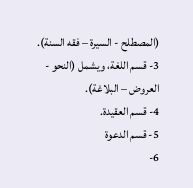(المصطلح - السيرة – فقه السنة).
3- قسم اللغة، ويشمل (النحو - العروض – البلاغة).
4- قسم العقيدة.
5- قسم الدعوة
6-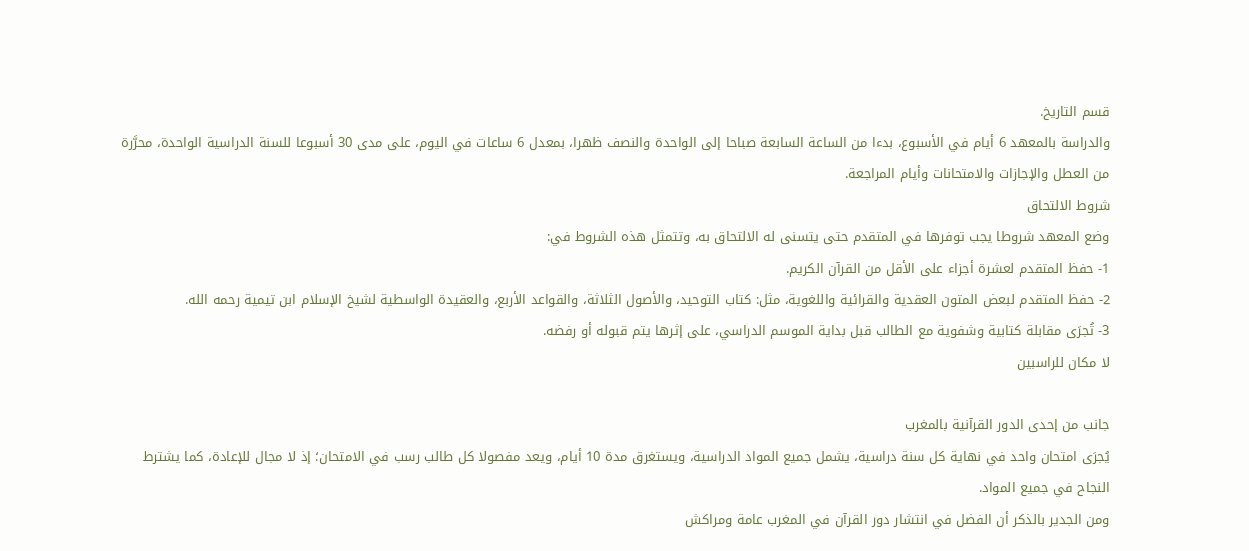قسم التاريخ.
والدراسة بالمعهد 6 أيام في الأسبوع، بدءا من الساعة السابعة صباحا إلى الواحدة والنصف ظهرا، بمعدل 6 ساعات في اليوم، على مدى 30 أسبوعا للسنة الدراسية الواحدة، محرَّرة من العطل والإجازات والامتحانات وأيام المراجعة.
شروط الالتحاق
وضع المعهد شروطا يجب توفرها في المتقدم حتى يتسنى له الالتحاق به، وتتمثل هذه الشروط في:
1- حفظ المتقدم لعشرة أجزاء على الأقل من القرآن الكريم.
2- حفظ المتقدم لبعض المتون العقدية والقرائية واللغوية، مثل: كتاب التوحيد، والأصول الثلاثة، والقواعد الأربع، والعقيدة الواسطية لشيخ الإسلام ابن تيمية رحمه الله.
3- تُجرَى مقابلة كتابية وشفوية مع الطالب قبل بداية الموسم الدراسي، على إثرها يتم قبوله أو رفضه.
لا مكان للراسبين

جانب من إحدى الدور القرآنية بالمغرب
يُجرَى امتحان واحد في نهاية كل سنة دراسية، يشمل جميع المواد الدراسية، ويستغرق مدة 10 أيام، ويعد مفصولا كل طالب رسب في الامتحان؛ إذ لا مجال للإعادة، كما يشترط النجاح في جميع المواد.
ومن الجدير بالذكر أن الفضل في انتشار دور القرآن في المغرب عامة ومراكش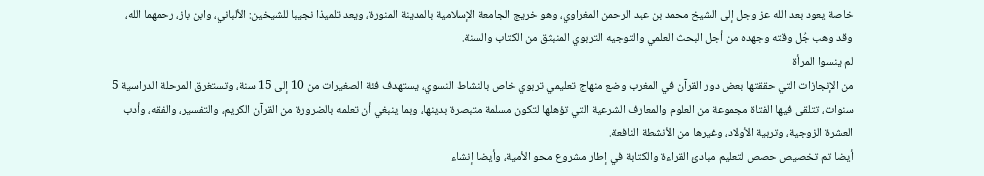خاصة يعود بعد الله عز وجل إلى الشيخ محمد بن عبد الرحمن المغراوي، وهو خريج الجامعة الإسلامية بالمدينة المنورة، ويعد تلميذا نجيبا للشيخين: الألباني، وابن باز، رحمهما الله، وقد وهب جُل وقته وجهده من أجل البحث العلمي والتوجيه التربوي المنبثق من الكتاب والسنة.
لم ينسوا المرأة
من الإنجازات التي حققتها بعض دور القرآن في المغرب وضع منهاج تعليمي تربوي خاص بالنشاط النسوي، يستهدف فئة الصغيرات من 10 إلى 15 سنة، وتستغرق المرحلة الدراسية 5 سنوات، تتلقى فيها الفتاة مجموعة من العلوم والمعارف الشرعية التي تؤهلها لتكون مسلمة متبصرة بدينها، وبما ينبغي أن تعلمه بالضرورة من القرآن الكريم، والتفسير، والفقه، وأدب العشرة الزوجية، وتربية الأولاد، وغيرها من الأنشطة النافعة.
أيضا تم تخصيص حصص لتعليم مبادئ القراءة والكتابة في إطار مشروع محو الأمية، وأيضا إنشاء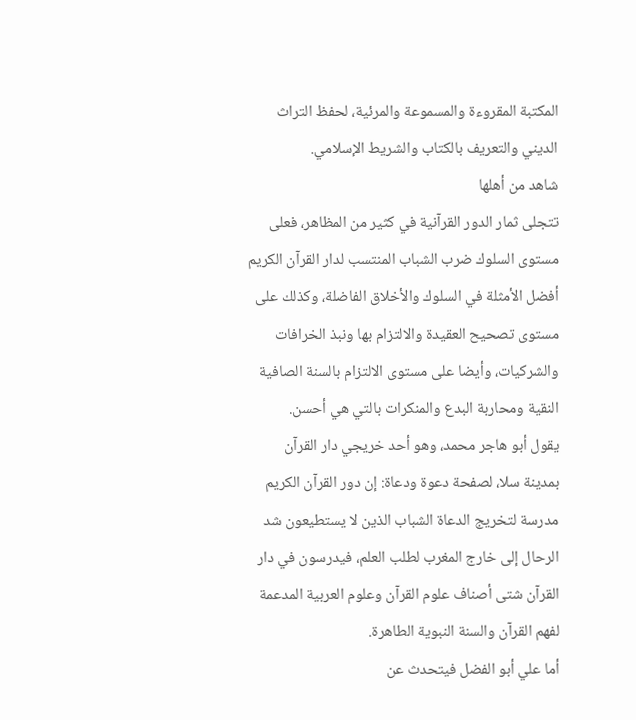المكتبة المقروءة والمسموعة والمرئية، لحفظ التراث الديني والتعريف بالكتاب والشريط الإسلامي.
شاهد من أهلها
تتجلى ثمار الدور القرآنية في كثير من المظاهر، فعلى مستوى السلوك ضرب الشباب المنتسب لدار القرآن الكريم أفضل الأمثلة في السلوك والأخلاق الفاضلة، وكذلك على مستوى تصحيح العقيدة والالتزام بها ونبذ الخرافات والشركيات، وأيضا على مستوى الالتزام بالسنة الصافية النقية ومحاربة البدع والمنكرات بالتي هي أحسن.
يقول أبو هاجر محمد، وهو أحد خريجي دار القرآن بمدينة سلا، لصفحة دعوة ودعاة: إن دور القرآن الكريم مدرسة لتخريج الدعاة الشباب الذين لا يستطيعون شد الرحال إلى خارج المغرب لطلب العلم، فيدرسون في دار القرآن شتى أصناف علوم القرآن وعلوم العربية المدعمة لفهم القرآن والسنة النبوية الطاهرة.
أما علي أبو الفضل فيتحدث عن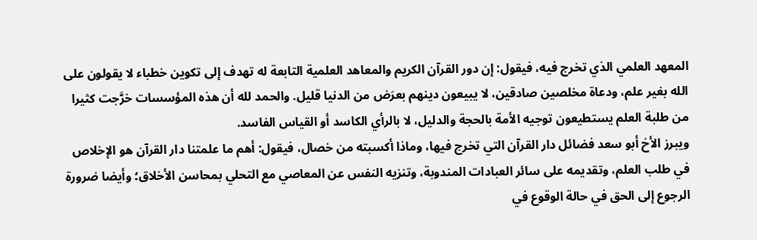المعهد العلمي الذي تخرج فيه، فيقول: إن دور القرآن الكريم والمعاهد العلمية التابعة له تهدف إلى تكوين خطباء لا يقولون على الله بغير علم، ودعاة مخلصين صادقين، لا يبيعون دينهم بعرَض من الدنيا قليل. والحمد لله أن هذه المؤسسات خرَّجت كثيرا من طلبة العلم يستطيعون توجيه الأمة بالحجة والدليل، لا بالرأي الكاسد أو القياس الفاسد.
ويبرز الأخ أبو سعد فضائل دار القرآن التي تخرج فيها، وماذا أكسبته من خصال، فيقول: أهم ما علمتنا دار القرآن هو الإخلاص في طلب العلم، وتقديمه على سائر العبادات المندوبة، وتنزيه النفس عن المعاصي مع التحلي بمحاسن الأخلاق؛ وأيضا ضرورة الرجوع إلى الحق في حالة الوقوع في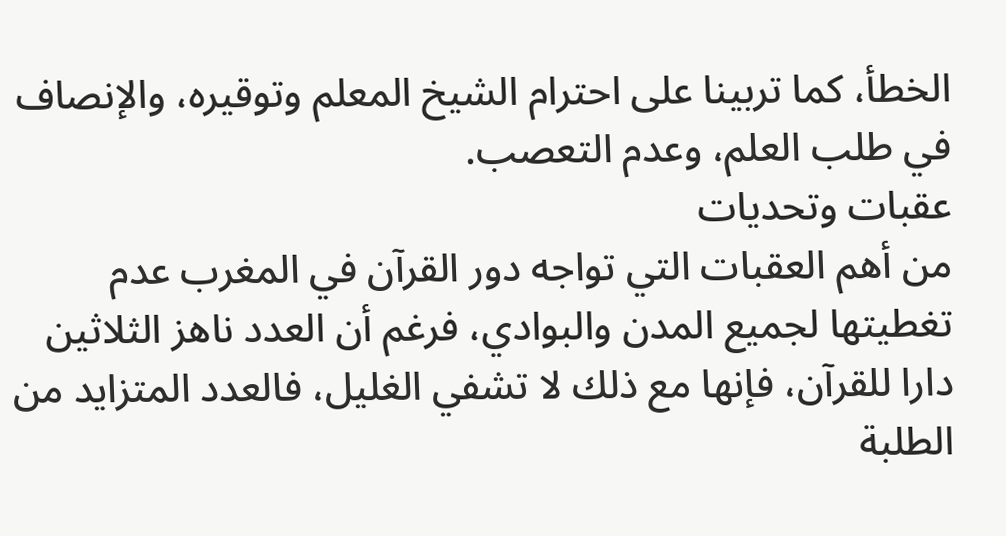الخطأ، كما تربينا على احترام الشيخ المعلم وتوقيره، والإنصاف في طلب العلم، وعدم التعصب.
عقبات وتحديات
من أهم العقبات التي تواجه دور القرآن في المغرب عدم تغطيتها لجميع المدن والبوادي، فرغم أن العدد ناهز الثلاثين دارا للقرآن، فإنها مع ذلك لا تشفي الغليل، فالعدد المتزايد من الطلبة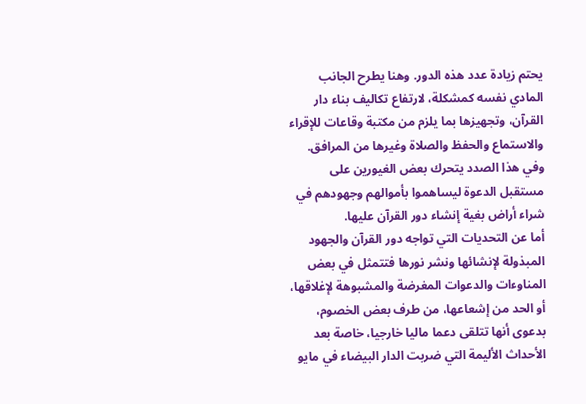يحتم زيادة عدد هذه الدور. وهنا يطرح الجانب المادي نفسه كمشكلة، لارتفاع تكاليف بناء دار القرآن، وتجهيزها بما يلزم من مكتبة وقاعات للإقراء والاستماع والحفظ والصلاة وغيرها من المرافق.
وفي هذا الصدد يتحرك بعض الغيورين على مستقبل الدعوة ليساهموا بأموالهم وجهودهم في شراء أراض بغية إنشاء دور القرآن عليها.
أما عن التحديات التي تواجه دور القرآن والجهود المبذولة لإنشائها ونشر نورها فتتمثل في بعض المناوءات والدعوات المغرضة والمشبوهة لإغلاقها، أو الحد من إشعاعها، من طرف بعض الخصوم، بدعوى أنها تتلقى دعما ماليا خارجيا، خاصة بعد الأحداث الأليمة التي ضربت الدار البيضاء في مايو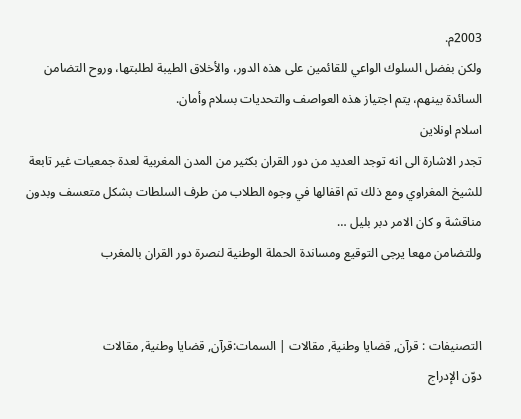2003م.
ولكن بفضل السلوك الواعي للقائمين على هذه الدور، والأخلاق الطيبة لطلبتها، وروح التضامن السائدة بينهم، يتم اجتياز هذه العواصف والتحديات بسلام وأمان.
اسلام اونلاين
تجدر الاشارة الى انه توجد العديد من دور القران بكثير من المدن المغربية لعدة جمعيات غير تابعة للشيخ المغراوي ومع ذلك تم اقفالها في وجوه الطلاب من طرف السلطات بشكل متعسف وبدون مناقشة و كان الامر دبر بليل …
وللتضامن مهعا يرجى التوقيع ومساندة الحملة الوطنية لنصرة دور القران بالمغرب


التصنيفات : قرآن, قضايا وطنية, مقالات | السمات:قرآن, قضايا وطنية, مقالات
دوّن الإدراج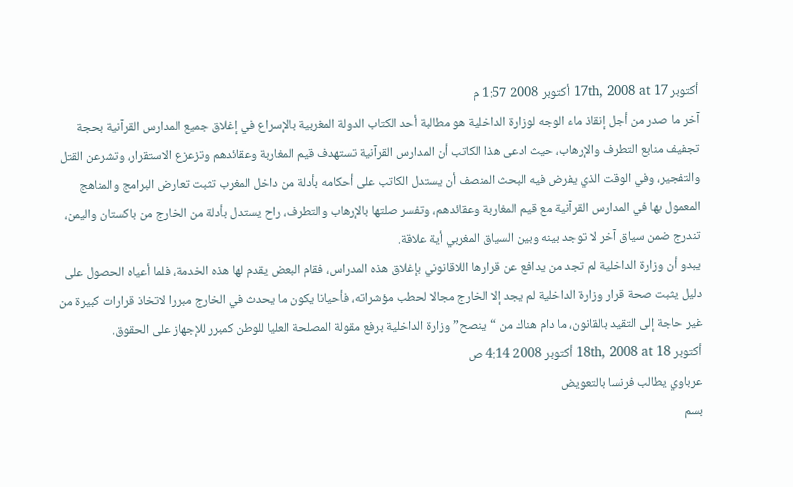أكتوبر 17th, 2008 at 17 أكتوبر 2008 1:57 م
آخر ما صدر من أجل إنقاذ ماء الوجه لوزارة الداخلية هو مطالبة أحد الكتاب الدولة المغربية بالإسراع في إغلاق جميع المدارس القرآنية بحجة تجفيف منابع التطرف والإرهاب، حيث ادعى هذا الكاتب أن المدارس القرآنية تستهدف قيم المغاربة وعقائدهم وتزعزع الاستقرار، وتشرعن القتل والتفجير، وفي الوقت الذي يفرض فيه البحث المنصف أن يستدل الكاتب على أحكامه بأدلة من داخل المغرب تثبت تعارض البرامج والمناهج المعمول بها في المدارس القرآنية مع قيم المغاربة وعقائدهم، وتفسر صلتها بالإرهاب والتطرف، راح يستدل بأدلة من الخارج من باكستان واليمن، تندرج ضمن سياق آخر لا توجد بينه وبين السياق المغربي أية علاقة.
يبدو أن وزارة الداخلية لم تجد من يدافع عن قرارها اللاقانوني بإغلاق هذه المدراس، فقام البعض يقدم لها هذه الخدمة، فلما أعياه الحصول على دليل يثبت صحة قرار وزارة الداخلية لم يجد إلا الخارج مجالا لحطب مؤشراته، فأحيانا يكون ما يحدث في الخارج مبررا لاتخاذ قرارات كبيرة من غير حاجة إلى التقيد بالقانون، ما دام هناك من “ينصح” وزارة الداخلية برفع مقولة المصلحة العليا للوطن كمبرر للإجهاز على الحقوق.
أكتوبر 18th, 2008 at 18 أكتوبر 2008 4:14 ص
عرباوي يطالب فرنسا بالتعويض
بسم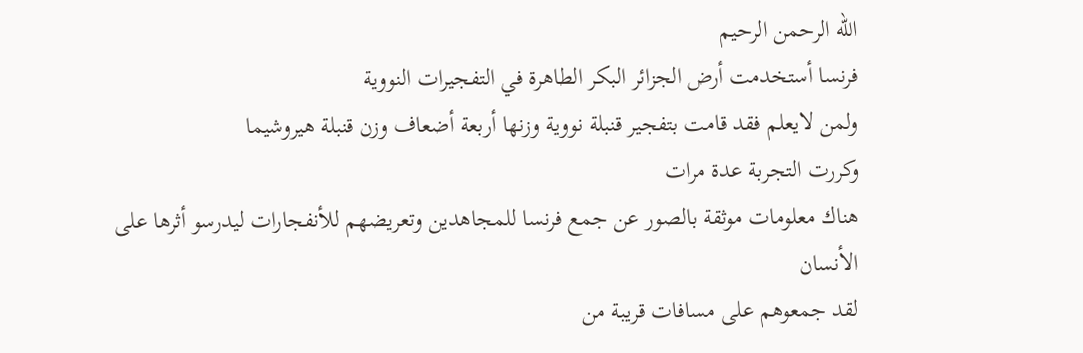الله الرحمن الرحيم
فرنسا أستخدمت أرض الجزائر البكر الطاهرة في التفجيرات النووية
ولمن لايعلم فقد قامت بتفجير قنبلة نووية وزنها أربعة أضعاف وزن قنبلة هيروشيما
وكررت التجربة عدة مرات
هناك معلومات موثقة بالصور عن جمع فرنسا للمجاهدين وتعريضهم للأنفجارات ليدرسو أثرها على الأنسان
لقد جمعوهم على مسافات قريبة من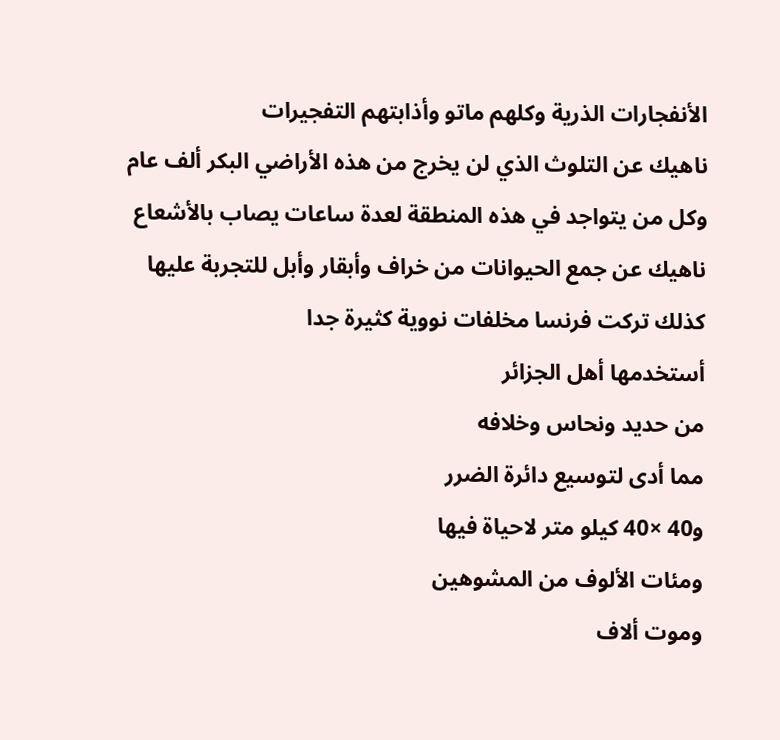الأنفجارات الذرية وكلهم ماتو وأذابتهم التفجيرات
ناهيك عن التلوث الذي لن يخرج من هذه الأراضي البكر ألف عام
وكل من يتواجد في هذه المنطقة لعدة ساعات يصاب بالأشعاع
ناهيك عن جمع الحيوانات من خراف وأبقار وأبل للتجربة عليها
كذلك تركت فرنسا مخلفات نووية كثيرة جدا
أستخدمها أهل الجزائر
من حديد ونحاس وخلافه
مما أدى لتوسيع دائرة الضرر
و40 ×40 كيلو متر لاحياة فيها
ومئات الألوف من المشوهين
وموت ألاف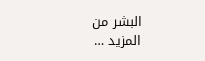البشر من
المزيد …